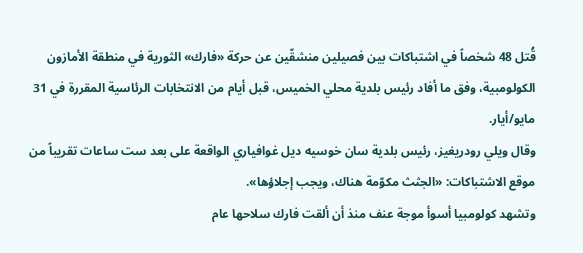قُتل 48 شخصاً في اشتباكات بين فصيلين منشقّين عن حركة «فارك» الثورية في منطقة الأمازون الكولومبية، وفق ما أفاد رئيس بلدية محلي الخميس، قبل أيام من الانتخابات الرئاسية المقررة في 31 مايو/أيار.
وقال ويلي رودريغيز، رئيس بلدية سان خوسيه ديل غوافياري الواقعة على بعد ست ساعات تقريباً من موقع الاشتباكات: «الجثث مكوّمة هناك، ويجب إجلاؤها».
وتشهد كولومبيا أسوأ موجة عنف منذ أن ألقت فارك سلاحها عام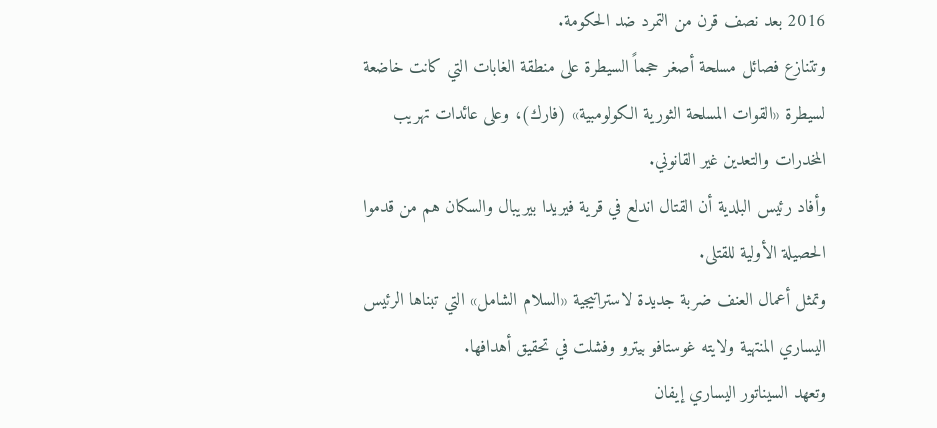2016 بعد نصف قرن من التمرد ضد الحكومة.
وتتنازع فصائل مسلحة أصغر حجماً السيطرة على منطقة الغابات التي كانت خاضعة لسيطرة «القوات المسلحة الثورية الكولومبية» (فارك)، وعلى عائدات تهريب المخدرات والتعدين غير القانوني.
وأفاد رئيس البلدية أن القتال اندلع في قرية فيريدا بيريبال والسكان هم من قدموا الحصيلة الأولية للقتلى.
وتمثل أعمال العنف ضربة جديدة لاستراتيجية «السلام الشامل» التي تبناها الرئيس اليساري المنتهية ولايته غوستافو بيترو وفشلت في تحقيق أهدافها.
وتعهد السيناتور اليساري إيفان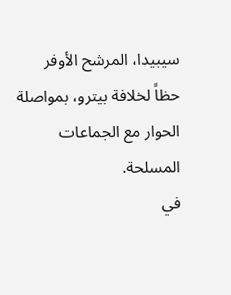سيبيدا، المرشح الأوفر حظاً لخلافة بيترو، بمواصلة الحوار مع الجماعات المسلحة.
في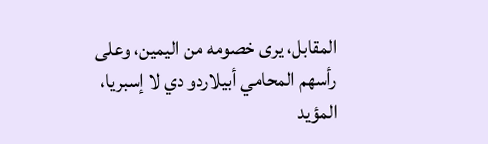المقابل، يرى خصومه من اليمين، وعلى رأسهم المحامي أبيلاردو دي لا إسبريا، المؤيد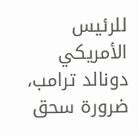للرئيس الأمريكي دونالد ترامب، ضرورة سحق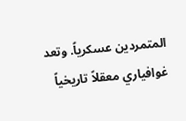المتمردين عسكرياً. وتعد غوافياري معقلاً تاريخياً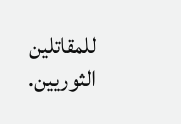للمقاتلين الثوريين.